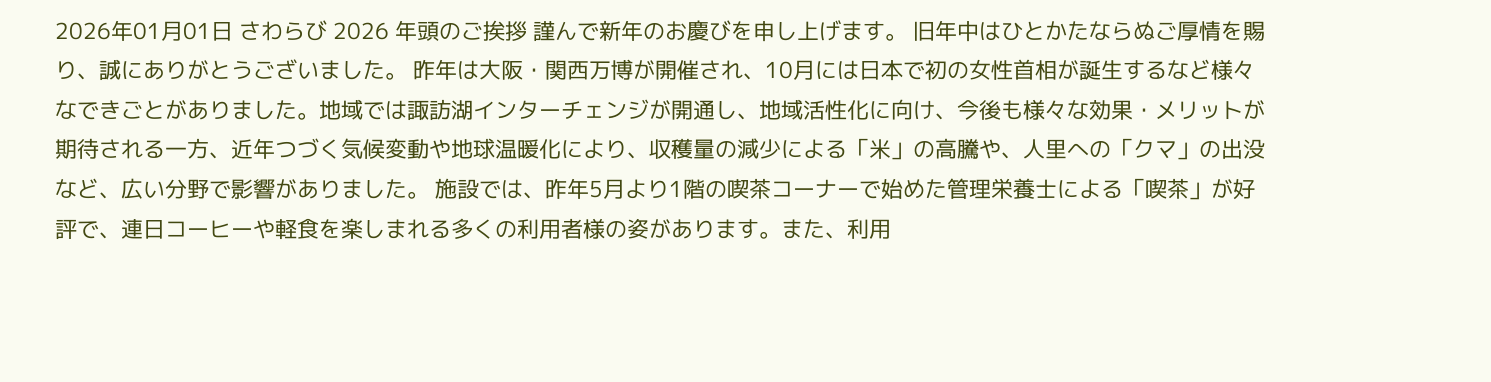2026年01月01日 さわらび 2026 年頭のご挨拶 謹んで新年のお慶びを申し上げます。 旧年中はひとかたならぬご厚情を賜り、誠にありがとうございました。 昨年は大阪・関西万博が開催され、10月には日本で初の女性首相が誕生するなど様々なできごとがありました。地域では諏訪湖インターチェンジが開通し、地域活性化に向け、今後も様々な効果・メリットが期待される一方、近年つづく気候変動や地球温暖化により、収穫量の減少による「米」の高騰や、人里への「クマ」の出没など、広い分野で影響がありました。 施設では、昨年5月より1階の喫茶コーナーで始めた管理栄養士による「喫茶」が好評で、連日コーヒーや軽食を楽しまれる多くの利用者様の姿があります。また、利用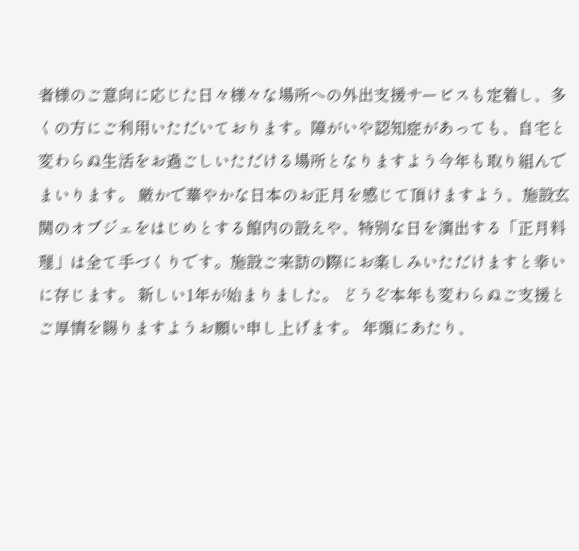者様のご意向に応じた日々様々な場所への外出支援サービスも定着し、多くの方にご利用いただいております。障がいや認知症があっても、自宅と変わらぬ生活をお過ごしいただける場所となりますよう今年も取り組んでまいります。 厳かで華やかな日本のお正月を感じて頂けますよう、施設玄関のオブジェをはじめとする館内の設えや、特別な日を演出する「正月料理」は全て手づくりです。施設ご来訪の際にお楽しみいただけますと幸いに存じます。 新しい1年が始まりました。 どうぞ本年も変わらぬご支援とご厚情を賜りますようお願い申し上げます。 年頭にあたり、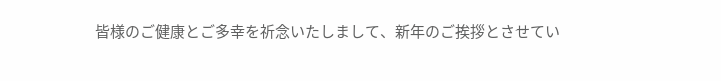皆様のご健康とご多幸を祈念いたしまして、新年のご挨拶とさせてい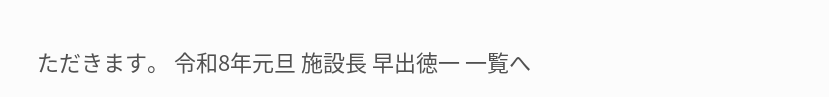ただきます。 令和8年元旦 施設長 早出徳一 一覧へ